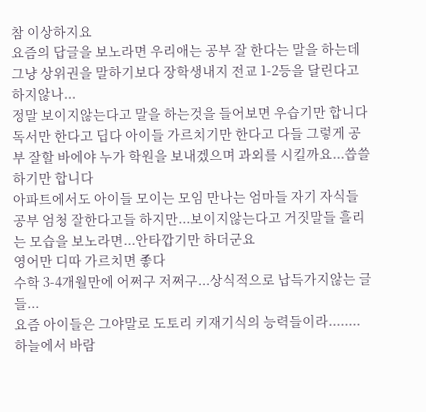참 이상하지요
요즘의 답글을 보노라면 우리애는 공부 잘 한다는 말을 하는데
그냥 상위권을 말하기보다 장학생내지 전교 1-2등을 달린다고 하지않나...
정말 보이지않는다고 말을 하는것을 들어보면 우습기만 합니다
독서만 한다고 딥다 아이들 가르치기만 한다고 다들 그렇게 공부 잘할 바에야 누가 학원을 보내겠으며 과외를 시킬까요...씁쓸하기만 합니다
아파트에서도 아이들 모이는 모임 만나는 엄마들 자기 자식들 공부 엄청 잘한다고들 하지만...보이지않는다고 거짓말들 흘리는 모습을 보노라면...안타깝기만 하더군요
영어만 디따 가르치면 좋다
수학 3-4개월만에 어쩌구 저쩌구...상식적으로 납득가지않는 글들...
요즘 아이들은 그야말로 도토리 키재기식의 능력들이라........
하늘에서 바람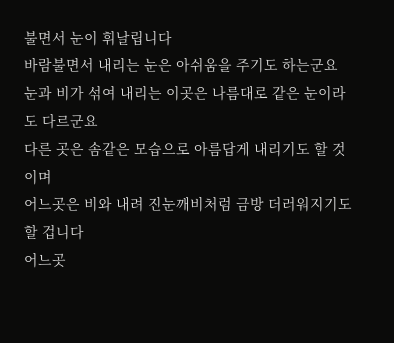불면서 눈이 휘날립니다
바람불면서 내리는 눈은 아쉬움을 주기도 하는군요
눈과 비가 섞여 내리는 이곳은 나름대로 같은 눈이라도 다르군요
다른 곳은 솜같은 모습으로 아름답게 내리기도 할 것이며
어느곳은 비와 내려 진눈깨비처럼 금방 더러워지기도 할 겁니다
어느곳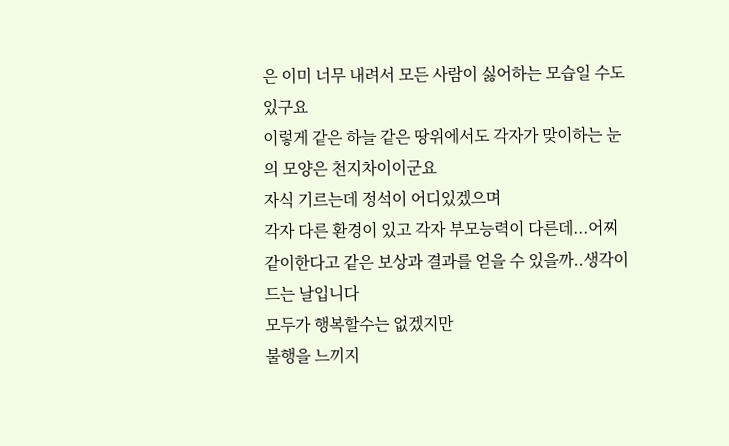은 이미 너무 내려서 모든 사람이 싫어하는 모습일 수도 있구요
이렇게 같은 하늘 같은 땅위에서도 각자가 맞이하는 눈의 모양은 천지차이이군요
자식 기르는데 정석이 어디있겠으며
각자 다른 환경이 있고 각자 부모능력이 다른데...어찌 같이한다고 같은 보상과 결과를 얻을 수 있을까..생각이 드는 날입니다
모두가 행복할수는 없겠지만
불행을 느끼지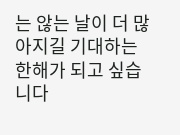는 않는 날이 더 많아지길 기대하는 한해가 되고 싶습니다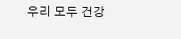우리 모두 건강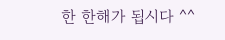한 한해가 됩시다 ^^